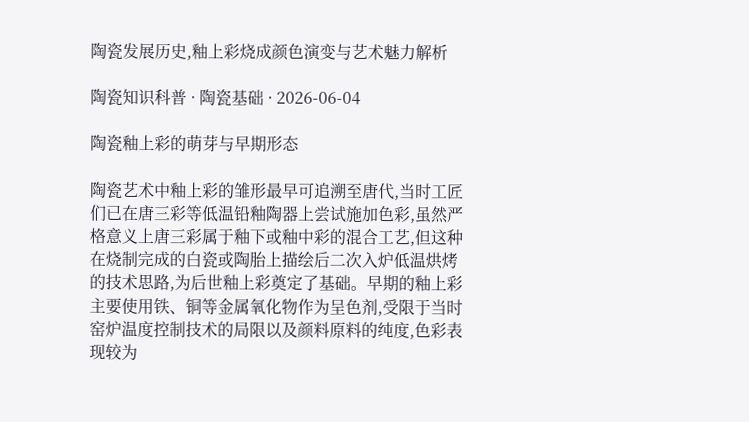陶瓷发展历史,釉上彩烧成颜色演变与艺术魅力解析

陶瓷知识科普 · 陶瓷基础 · 2026-06-04

陶瓷釉上彩的萌芽与早期形态

陶瓷艺术中釉上彩的雏形最早可追溯至唐代,当时工匠们已在唐三彩等低温铅釉陶器上尝试施加色彩,虽然严格意义上唐三彩属于釉下或釉中彩的混合工艺,但这种在烧制完成的白瓷或陶胎上描绘后二次入炉低温烘烤的技术思路,为后世釉上彩奠定了基础。早期的釉上彩主要使用铁、铜等金属氧化物作为呈色剂,受限于当时窑炉温度控制技术的局限以及颜料原料的纯度,色彩表现较为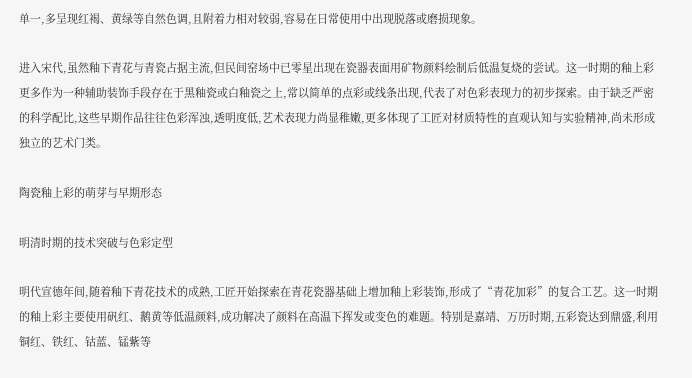单一,多呈现红褐、黄绿等自然色调,且附着力相对较弱,容易在日常使用中出现脱落或磨损现象。

进入宋代,虽然釉下青花与青瓷占据主流,但民间窑场中已零星出现在瓷器表面用矿物颜料绘制后低温复烧的尝试。这一时期的釉上彩更多作为一种辅助装饰手段存在于黑釉瓷或白釉瓷之上,常以简单的点彩或线条出现,代表了对色彩表现力的初步探索。由于缺乏严密的科学配比,这些早期作品往往色彩浑浊,透明度低,艺术表现力尚显稚嫩,更多体现了工匠对材质特性的直观认知与实验精神,尚未形成独立的艺术门类。

陶瓷釉上彩的萌芽与早期形态

明清时期的技术突破与色彩定型

明代宣德年间,随着釉下青花技术的成熟,工匠开始探索在青花瓷器基础上增加釉上彩装饰,形成了“青花加彩”的复合工艺。这一时期的釉上彩主要使用矾红、鹅黄等低温颜料,成功解决了颜料在高温下挥发或变色的难题。特别是嘉靖、万历时期,五彩瓷达到鼎盛,利用铜红、铁红、钴蓝、锰紫等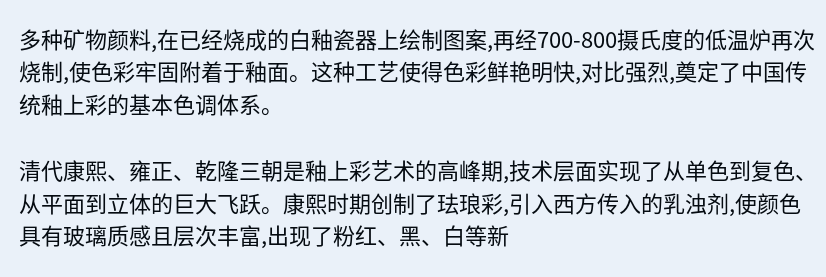多种矿物颜料,在已经烧成的白釉瓷器上绘制图案,再经700-800摄氏度的低温炉再次烧制,使色彩牢固附着于釉面。这种工艺使得色彩鲜艳明快,对比强烈,奠定了中国传统釉上彩的基本色调体系。

清代康熙、雍正、乾隆三朝是釉上彩艺术的高峰期,技术层面实现了从单色到复色、从平面到立体的巨大飞跃。康熙时期创制了珐琅彩,引入西方传入的乳浊剂,使颜色具有玻璃质感且层次丰富,出现了粉红、黑、白等新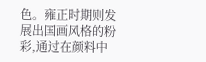色。雍正时期则发展出国画风格的粉彩,通过在颜料中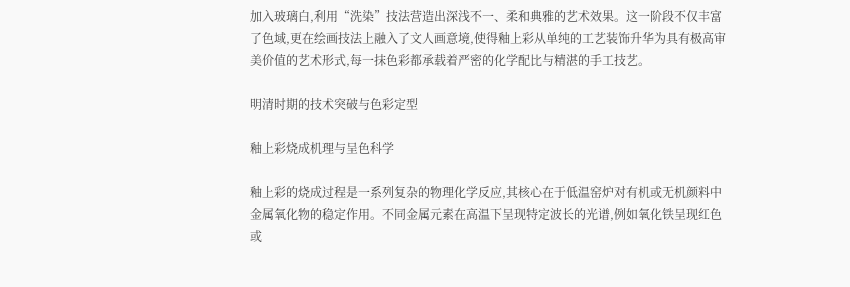加入玻璃白,利用“洗染”技法营造出深浅不一、柔和典雅的艺术效果。这一阶段不仅丰富了色域,更在绘画技法上融入了文人画意境,使得釉上彩从单纯的工艺装饰升华为具有极高审美价值的艺术形式,每一抹色彩都承载着严密的化学配比与精湛的手工技艺。

明清时期的技术突破与色彩定型

釉上彩烧成机理与呈色科学

釉上彩的烧成过程是一系列复杂的物理化学反应,其核心在于低温窑炉对有机或无机颜料中金属氧化物的稳定作用。不同金属元素在高温下呈现特定波长的光谱,例如氧化铁呈现红色或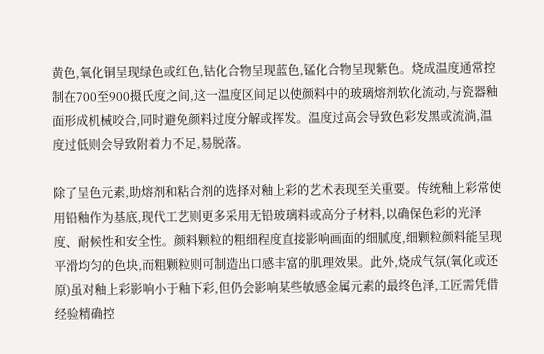黄色,氧化铜呈现绿色或红色,钴化合物呈现蓝色,锰化合物呈现紫色。烧成温度通常控制在700至900摄氏度之间,这一温度区间足以使颜料中的玻璃熔剂软化流动,与瓷器釉面形成机械咬合,同时避免颜料过度分解或挥发。温度过高会导致色彩发黑或流淌,温度过低则会导致附着力不足,易脱落。

除了呈色元素,助熔剂和粘合剂的选择对釉上彩的艺术表现至关重要。传统釉上彩常使用铅釉作为基底,现代工艺则更多采用无铅玻璃料或高分子材料,以确保色彩的光泽度、耐候性和安全性。颜料颗粒的粗细程度直接影响画面的细腻度,细颗粒颜料能呈现平滑均匀的色块,而粗颗粒则可制造出口感丰富的肌理效果。此外,烧成气氛(氧化或还原)虽对釉上彩影响小于釉下彩,但仍会影响某些敏感金属元素的最终色泽,工匠需凭借经验精确控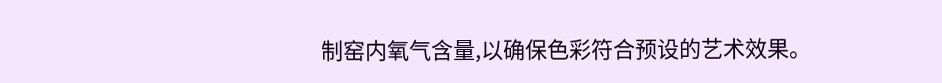制窑内氧气含量,以确保色彩符合预设的艺术效果。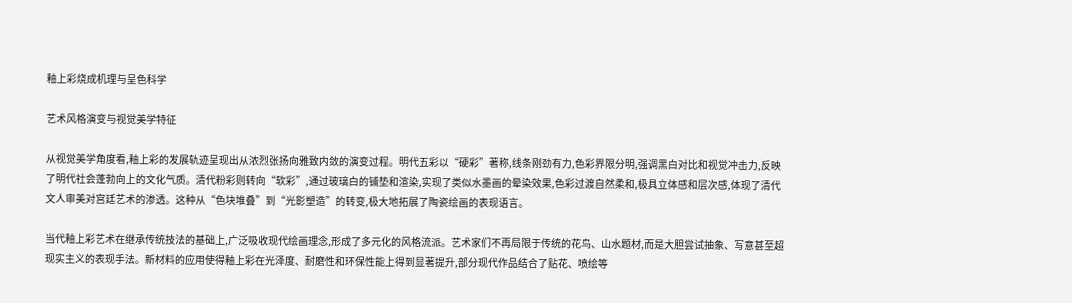釉上彩烧成机理与呈色科学

艺术风格演变与视觉美学特征

从视觉美学角度看,釉上彩的发展轨迹呈现出从浓烈张扬向雅致内敛的演变过程。明代五彩以“硬彩”著称,线条刚劲有力,色彩界限分明,强调黑白对比和视觉冲击力,反映了明代社会蓬勃向上的文化气质。清代粉彩则转向“软彩”,通过玻璃白的铺垫和渲染,实现了类似水墨画的晕染效果,色彩过渡自然柔和,极具立体感和层次感,体现了清代文人审美对宫廷艺术的渗透。这种从“色块堆叠”到“光影塑造”的转变,极大地拓展了陶瓷绘画的表现语言。

当代釉上彩艺术在继承传统技法的基础上,广泛吸收现代绘画理念,形成了多元化的风格流派。艺术家们不再局限于传统的花鸟、山水题材,而是大胆尝试抽象、写意甚至超现实主义的表现手法。新材料的应用使得釉上彩在光泽度、耐磨性和环保性能上得到显著提升,部分现代作品结合了贴花、喷绘等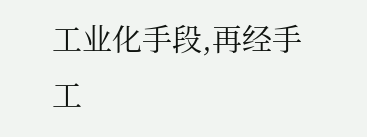工业化手段,再经手工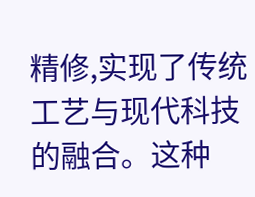精修,实现了传统工艺与现代科技的融合。这种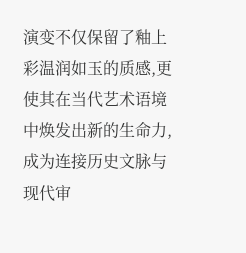演变不仅保留了釉上彩温润如玉的质感,更使其在当代艺术语境中焕发出新的生命力,成为连接历史文脉与现代审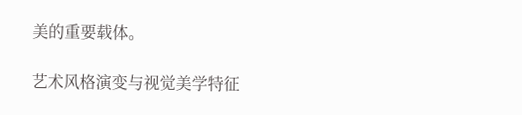美的重要载体。

艺术风格演变与视觉美学特征